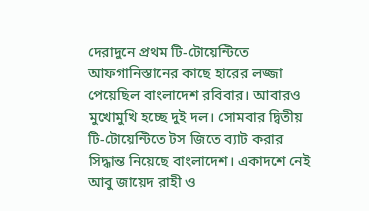দেরাদুনে প্রথম টি-টোয়েন্টিতে আফগানিস্তানের কাছে হারের লজ্জা পেয়েছিল বাংলাদেশ রবিবার। আবারও মুখোমুখি হচ্ছে দুই দল। সোমবার দ্বিতীয় টি-টোয়েন্টিতে টস জিতে ব্যাট করার সিদ্ধান্ত নিয়েছে বাংলাদেশ। একাদশে নেই আবু জায়েদ রাহী ও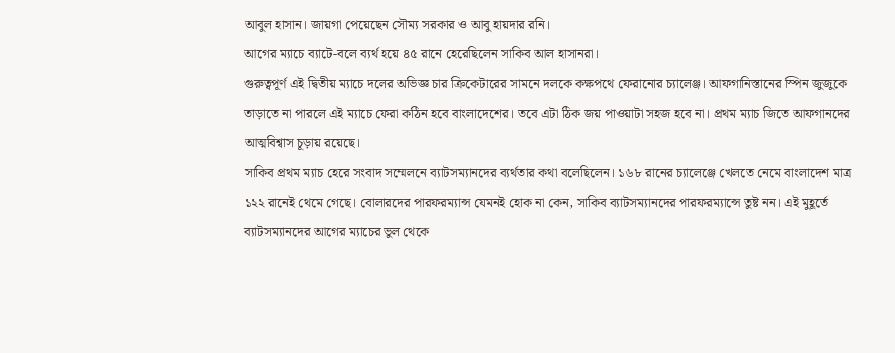আবুল হাসান। জায়গা পেয়েছেন সৌম্য সরকার ও আবু হায়দার রনি।
আগের ম্যাচে ব্যাটে-বলে ব্যর্থ হয়ে ৪৫ রানে হেরেছিলেন সাকিব আল হাসানরা।
গুরুত্বপূর্ণ এই দ্বিতীয় ম্যাচে দলের অভিজ্ঞ চার ক্রিকেটারের সামনে দলকে কক্ষপথে ফেরানোর চ্যালেঞ্জ। আফগানিস্তানের স্পিন জুজুকে তাড়াতে না পারলে এই ম্যাচে ফেরা কঠিন হবে বাংলাদেশের। তবে এটা ঠিক জয় পাওয়াটা সহজ হবে না। প্রথম ম্যাচ জিতে আফগানদের আত্মবিশ্বাস চূড়ায় রয়েছে।
সাকিব প্রথম ম্যাচ হেরে সংবাদ সম্মেলনে ব্যাটসম্যানদের ব্যর্থতার কথা বলেছিলেন। ১৬৮ রানের চ্যালেঞ্জে খেলতে নেমে বাংলাদেশ মাত্র ১২২ রানেই থেমে গেছে। বোলারদের পারফরম্যান্স যেমনই হোক না কেন, সাকিব ব্যাটসম্যানদের পারফরম্যান্সে তুষ্ট নন। এই মুহূর্তে ব্যাটসম্যানদের আগের ম্যাচের ভুল থেকে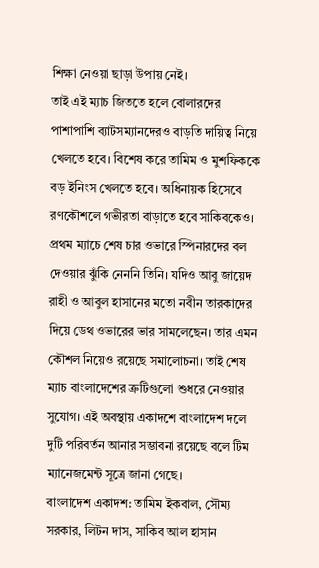শিক্ষা নেওয়া ছাড়া উপায় নেই।
তাই এই ম্যাচ জিততে হলে বোলারদের পাশাপাশি ব্যাটসম্যানদেরও বাড়তি দায়িত্ব নিয়ে খেলতে হবে। বিশেষ করে তামিম ও মুশফিককে বড় ইনিংস খেলতে হবে। অধিনায়ক হিসেবে রণকৌশলে গভীরতা বাড়াতে হবে সাকিবকেও। প্রথম ম্যাচে শেষ চার ওভারে স্পিনারদের বল দেওয়ার ঝুঁকি নেননি তিনি। যদিও আবু জায়েদ রাহী ও আবুল হাসানের মতো নবীন তারকাদের দিয়ে ডেথ ওভারের ভার সামলেছেন। তার এমন কৌশল নিয়েও রয়েছে সমালোচনা। তাই শেষ ম্যাচ বাংলাদেশের ত্রুটিগুলো শুধরে নেওয়ার সুযোগ। এই অবস্থায় একাদশে বাংলাদেশ দলে দুটি পরিবর্তন আনার সম্ভাবনা রয়েছে বলে টিম ম্যানেজমেন্ট সূত্রে জানা গেছে।
বাংলাদেশ একাদশ: তামিম ইকবাল, সৌম্য সরকার, লিটন দাস, সাকিব আল হাসান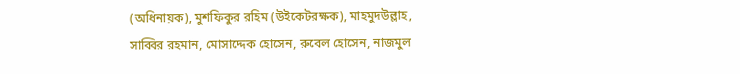(অধিনায়ক), মুশফিকুর রহিম (উইকেটরক্ষক), মাহমুদউল্লাহ, সাব্বির রহমান, মোসাদ্দেক হোসেন, রুবেল হোসেন, নাজমুল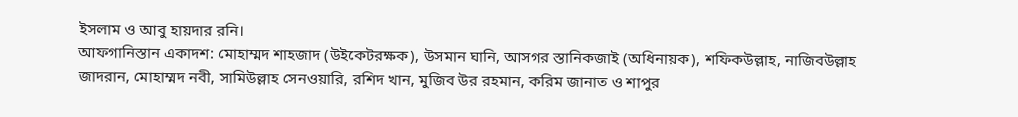ইসলাম ও আবু হায়দার রনি।
আফগানিস্তান একাদশ: মোহাম্মদ শাহজাদ (উইকেটরক্ষক), উসমান ঘানি, আসগর স্তানিকজাই (অধিনায়ক), শফিকউল্লাহ, নাজিবউল্লাহ জাদরান, মোহাম্মদ নবী, সামিউল্লাহ সেনওয়ারি, রশিদ খান, মুজিব উর রহমান, করিম জানাত ও শাপুর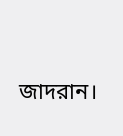জাদরান।